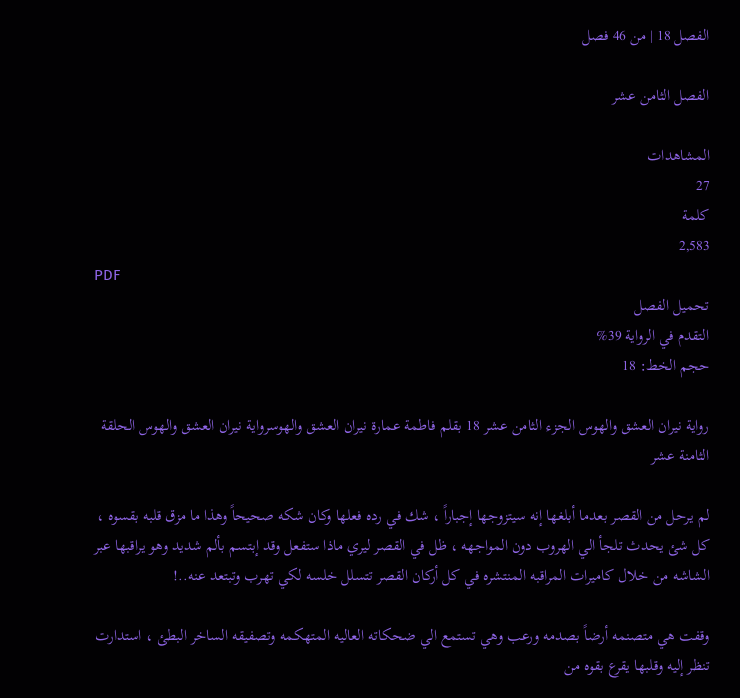الفصل 18 | من 46 فصل

الفصل الثامن عشر

المشاهدات
27
كلمة
2,583
PDF
تحميل الفصل
التقدم في الرواية 39%
حجم الخط: 18

رواية نيران العشق والهوس الجزء الثامن عشر 18 بقلم فاطمة عمارة نيران العشق والهوسرواية نيران العشق والهوس الحلقة الثامنة عشر

لم يرحل من القصر بعدما أبلغها إنه سيتزوجها إجباراً ، شك في رده فعلها وكان شكه صحيحاً وهذا ما مزق قلبه بقسوه ، كل شئ يحدث تلجأ الي الهروب دون المواجهه ، ظل في القصر ليري ماذا ستفعل وقد إبتسم بألم شديد وهو يراقبها عبر الشاشه من خلال كاميرات المراقبه المنتشره في كل أركان القصر تتسلل خلسه لكي تهرب وتبتعد عنه..!

وقفت هي متصنمه أرضاً بصدمه ورعب وهي تستمع الي ضحكاته العاليه المتهكمه وتصفيقه الساخر البطئ ، استدارت تنظر إليه وقلبها يقرع بقوه من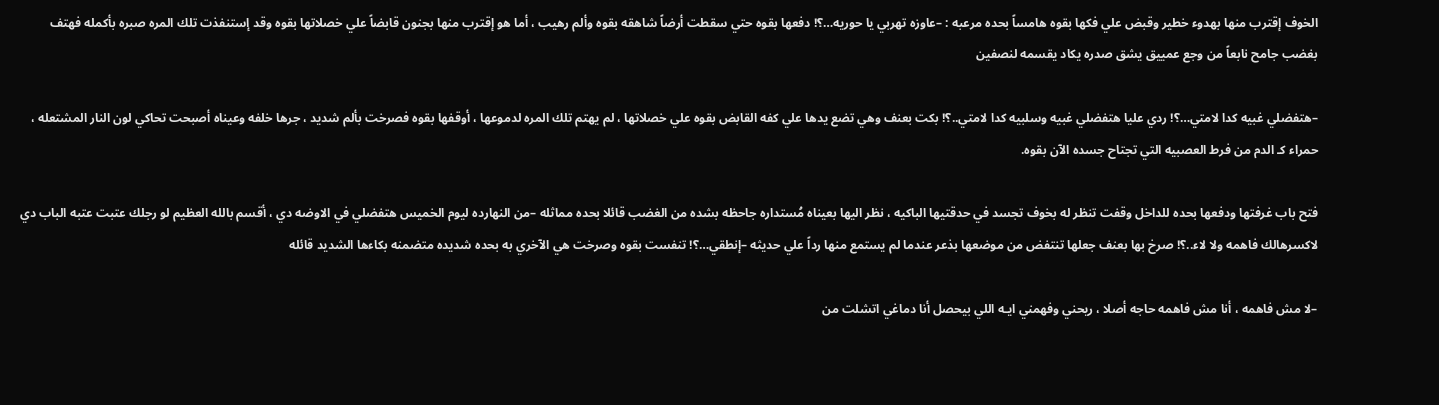الخوف إقترب منها بهدوء خطير وقبض علي فكها بقوه هامساً بحده مرعبه : –عاوزه تهربي يا حوريه…؟! دفعها بقوه حتي سقطت أرضاً شاهقه بقوه وألم رهيب ، أما هو إقترب منها بجنون قابضاً علي خصلاتها بقوه وقد إستنفذت تلك المره صبره بأكمله فهتف بغضب جامح نابعاً من وجع عمييق يشق صدره يكاد يقسمه لنصفين

–هتفضلي غبيه كدا لامتي…؟! ردي عليا هتفضلي غبيه وسلبيه كدا لامتي..؟! بكت بعنف وهي تضع يدها علي كفه القابض بقوه علي خصلاتها ، لم يهتم تلك المره لدموعها ، أوقفها بقوه فصرخت بألم شديد ، جرها خلفه وعيناه أصبحت تحاكي لون النار المشتعله ، حمراء كـ الدم من فرط العصبيه التي تجتاح جسده الآن بقوه.

فتح باب غرفتها ودفعها بحده للداخل وقفت تنظر له بخوف تجسد في حدقتيها الباكيه ، نظر اليها بعيناه مُستداره جاحظه بشده من الغضب قائلا بحده مماثله –من النهارده ليوم الخميس هتفضلي في الاوضه دي ، أقسم بالله العظيم لو رجلك عتبت عتبه الباب دي لاكسرهالك فاهمه ولا لاء..؟! صرخ بها بعنف جعلها تنتفض من موضعها بذعر عندما لم يستمع منها رداً علي حديثه –إنطقي…؟! تنفست بقوه وصرخت هي الآخري به بحده شديده متضمنه بكاءها الشديد قائله

–لا مش فاهمه ، أنا مش فاهمه حاجه أصلا ، ريحني وفهمني ايـه اللي بيحصل أنا دماغي اتشلت من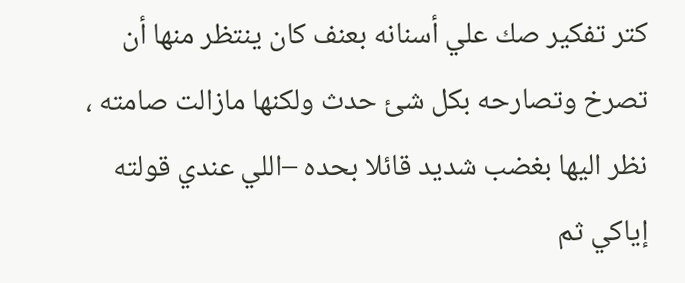كتر تفكير صك علي أسنانه بعنف كان ينتظر منها أن تصرخ وتصارحه بكل شئ حدث ولكنها مازالت صامته ، نظر اليها بغضب شديد قائلا بحده –اللي عندي قولته إياكي ثم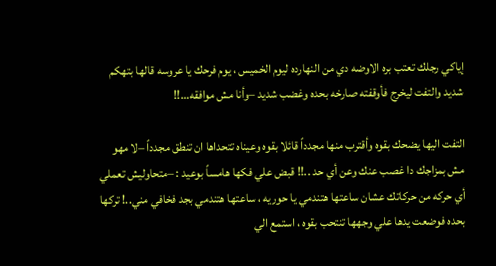إياكي رجلك تعتب بره الاوضه دي من النهارده ليوم الخميس ، يوم فرحك يا عروسه قالها بتهكم شديد والتفت ليخرج فأوقفته صارخه بحده وغضب شديد –وأنا مش موافقه…!!

التفت اليها يضحك بقوه وأقترب منها مجدداً قائلا بقوه وعيناه تتحداها ان تنطق مجدداً –لا مهو مش بمزاجك دا غصب عنك وعن أي حد ..!! قبض علي فكها هامساً بوعيد : –متحاوليش تعملي أي حركه من حركاتك عشان ساعتها هتندمي يا حوريه ، ساعتها هتندمي بجد فخافي مني..! تركها بحده فوضعت يدها علي وجهها تنتحب بقوه ، استمع الي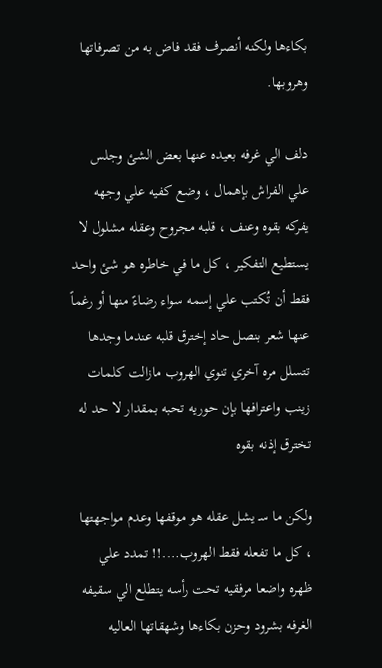بكاءها ولكنه أنصرف فقد فاض به من تصرفاتها وهروبها.

دلف الي غرفه بعيده عنها بعض الشئ وجلس علي الفراش بإهمال ، وضع كفيه علي وجهه يفركه بقوه وعنف ، قلبه مجروح وعقله مشلول لا يستطيع التفكير ، كل ما في خاطره هو شئ واحد فقط أن تُكتب علي إسمه سواء رضاءً منها أو رغماً عنها شعر بنصل حاد إخترق قلبه عندما وجدها تتسلل مره آخري تنوي الهروب مازالت كلمات زينب واعترافها بإن حوريه تحبه بمقدار لا حد له تخترق إذنه بقوه

ولكن ما سـ يشل عقله هو موقفها وعدم مواجهتها ، كل ما تفعله فقط الهروب….!! تمدد علي ظهره واضعا مرفقيه تحت رأسه يتطلع الي سقيفه الغرفه بشرود وحزن بكاءها وشهقاتها العاليه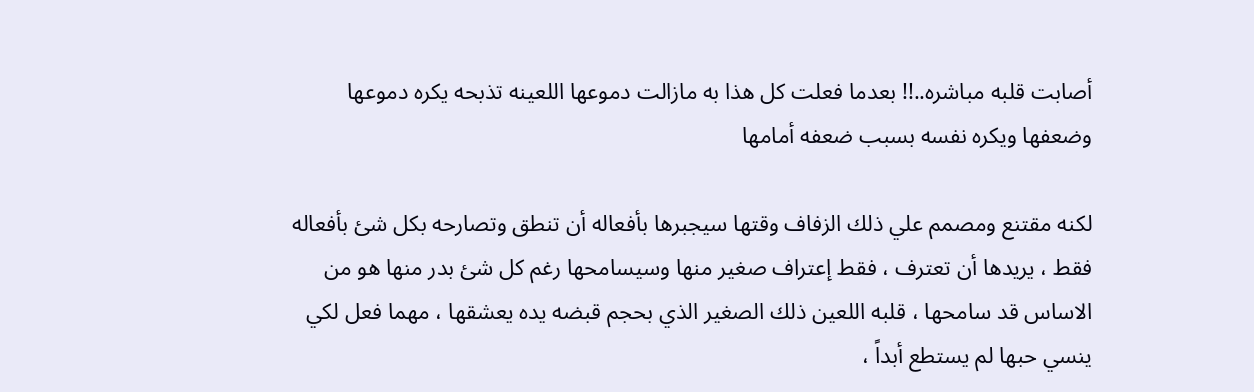أصابت قلبه مباشره..!! بعدما فعلت كل هذا به مازالت دموعها اللعينه تذبحه يكره دموعها وضعفها ويكره نفسه بسبب ضعفه أمامها

لكنه مقتنع ومصمم علي ذلك الزفاف وقتها سيجبرها بأفعاله أن تنطق وتصارحه بكل شئ بأفعاله فقط ، يريدها أن تعترف ، فقط إعتراف صغير منها وسيسامحها رغم كل شئ بدر منها هو من الاساس قد سامحها ، قلبه اللعين ذلك الصغير الذي بحجم قبضه يده يعشقها ، مهما فعل لكي ينسي حبها لم يستطع أبداً ،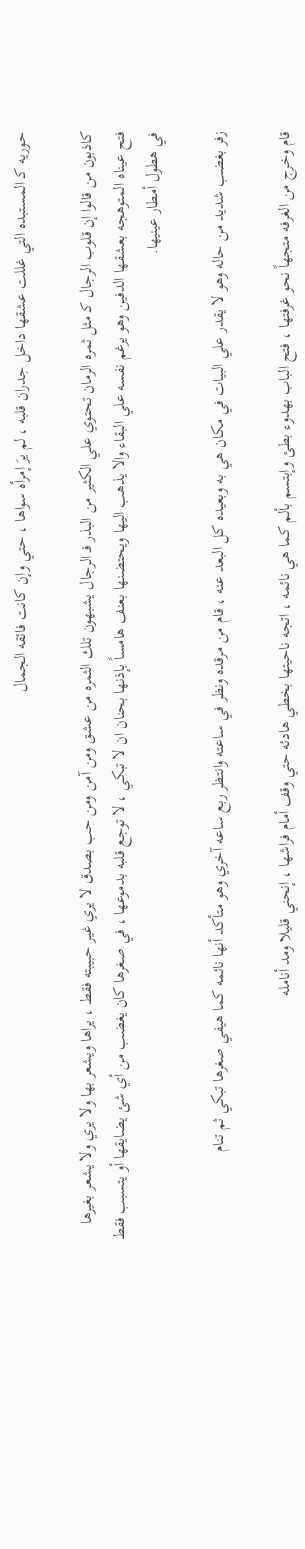حوريه كـ المستبده التي غللت عشقها داخل جدران قلبه ، لم يرَ إمرأه سواها ، حتي وإن كانت فائقه الجمال

كاذبون من قالوا إن قلوب الرجال كـ مثل ثمره الرمان تحتوي علي الكثير من البذر فـ الرجال يشبهون تلك الثمره من عشق ومن آمن ومن حب بصدق لا يري غير حبيبته فقط ، يراها ويشعر بها ولا يري ولا يشعر بغيرها فتح عيناه المتوهجه بعشقها الدفين وهو يرغم نفسه علي البقاء والا يذهب اليها ويحتضنها بعنف هامساً بإذنها بحنان ان لا تبكي ، لا توجع قلبه بدموعها ، في صغرها كان يغضب من أي شئ يضايقها أو يتسبب فقط في هطول أمطار عينيها.

زفر بغضب شديد من حاله وهو لا يقدر علي البيات في مكان هي به وبعيده كل البعد عنه ، قام من مرقده ونظر في ساعته وانتظر ربع ساعه آخري وهو متأكد أنها نائمه كما هيفي صغرها تبكي ثم تنام

قام وخرج من الغرفه متجهاً نحو غرفتها ، فتح الباب بهدوء بطئ وإبتسم بألم كما هي نائمه ، اتجه ناحيتها بخطي هادئه حتي وقف أمام فراشها ، إنحني قليلا ومد أنامله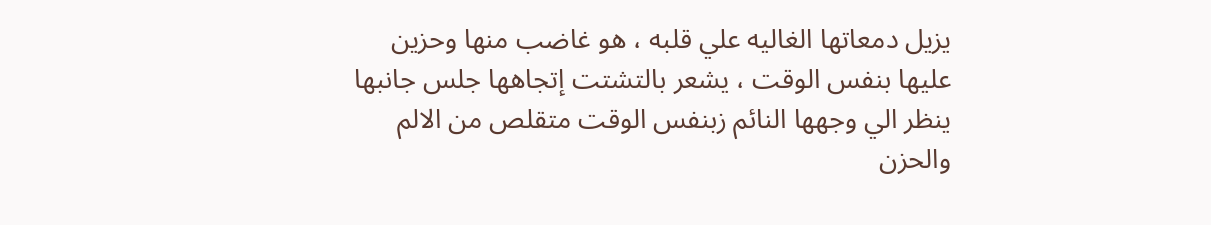يزيل دمعاتها الغاليه علي قلبه ، هو غاضب منها وحزين عليها بنفس الوقت ، يشعر بالتشتت إتجاهها جلس جانبها ينظر الي وجهها النائم زبنفس الوقت متقلص من الالم والحزن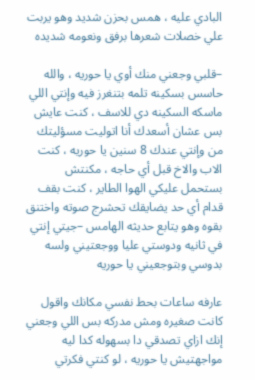البادي عليه ، همس بحزن شديد وهو يربت علي خصلات شعرها برفق ونعومه شديده

–قلبي وجعني منك أوي يا حوريه ، والله حاسس بسكينه تلمه بتنغرز فيه وإنتي اللي ماسكه السكينه دي للاسف ، كنت عايش بس عشان أسعدك أنا اتوليت مسؤليتك من وإنتي عندك 8 سنين يا حوريه ، كنت الاب والاخ قبل أي حاجه ، مكنتش بستحمل عليكي الهوا الطاير ، كنت بقف قدام أي حد يضايقك تحشرج صوته واختنق بقوه وهو يتابع حديثه الهامس –جيتي إنتي في ثانيه ودوستي عليا ووجعتيني ولسه بدوسي وبتوجعيني يا حوريه

عارفه ساعات بحط نفسي مكانك واقول كانت صغيره ومش مدركه بس اللي وجعني إنك ازاي تصدقي دا بسهوله كدا ليه مواجهتيش يا حوريه ، لو كنتي فكرتي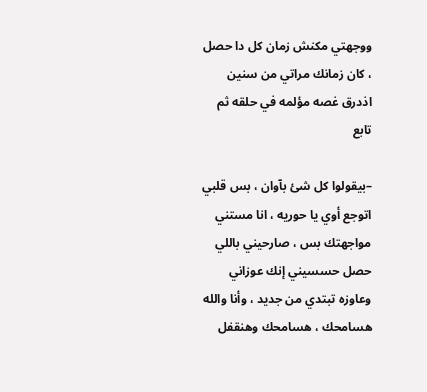ووجهتي مكنش زمان كل دا حصل ، كان زمانك مراتي من سنين اذدرق غصه مؤلمه في حلقه ثم تابع

–بيقولوا كل شئ بآوان ، بس قلبي اتوجع أوي يا حوريه ، انا مستني مواجهتك بس ، صارحيني باللي حصل حسسيني إنك عوزاني وعاوزه تبتدي من جديد ، وأنا والله هسامحك ، هسامحك وهنقفل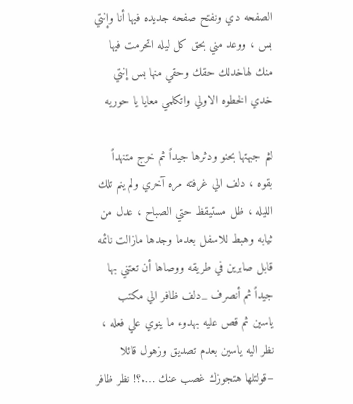الصفحه دي ونفتح صفحه جديده فيها أنا وإنتي بس ، ووعد مني بحق كل ليله اتحرمت فيها منك لهاخدلك حقك وحقي منها بس إنتي خدي الخطوه الاولي واتكلمي معايا يا حوريه

لثم جبهتها بحنو ودثرها جيداً ثم خرج متنهداً بقوه ، دلف الي غرفته مره آخري ولم ينم تلك الليله ، ظل مستيقظ حتي الصباح ، عدل من ثيابه وهبط للاسفل بعدما وجدها مازالت نائمه قابل صابرين في طريقه ووصاها أن تعتني بها جيداً ثم أنصرف _دلف ظافر الي مكتب ياسين ثم قص عليه بهدوء ما ينوي علي فعله ، نظر اليه ياسين بعدم تصديق وزهول قائلا –قولتلها هتجوزك غصب عنك ….؟! نظر ظافر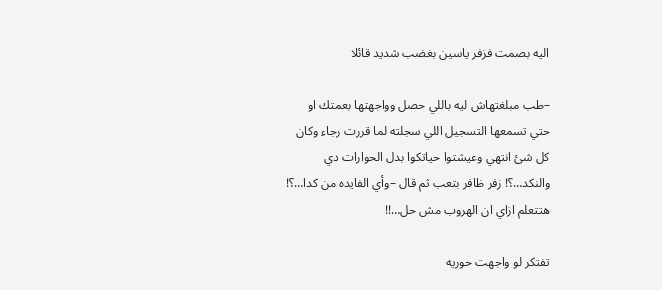اليه بصمت فزفر ياسين بغضب شديد قائلا

–طب مبلغتهاش ليه باللي حصل وواجهتها بعمتك او حتي تسمعها التسجيل اللي سجلته لما قررت رجاء وكان كل شئ انتهي وعيشتوا حياتكوا بدل الحوارات دي والنكد…؟! زفر ظافر بتعب ثم قال –وأي الفايده من كدا…؟! هتتعلم ازاي ان الهروب مش حل…!!

تفتكر لو واجهت حوريه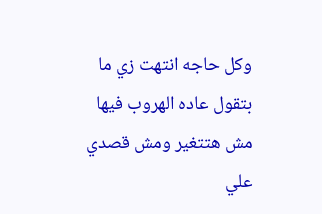وكل حاجه انتهت زي ما بتقول عاده الهروب فيها مش هتتغير ومش قصدي علي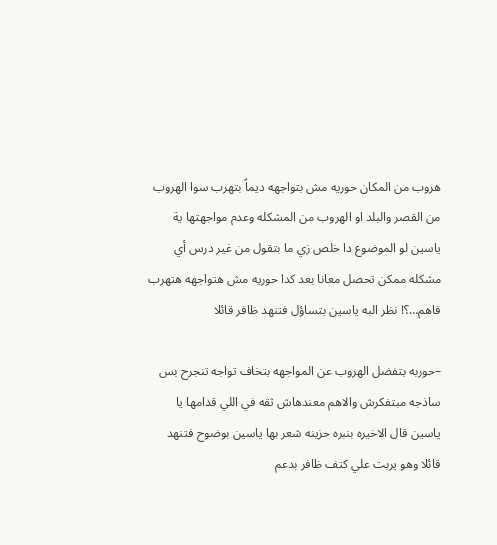هروب من المكان حوريه مش بتواجهه ديماً بتهرب سوا الهروب من القصر والبلد او الهروب من المشكله وعدم مواجهتها ية ياسين لو الموضوع دا خلص زي ما بتقول من غير درس أي مشكله ممكن تحصل معانا بعد كدا حوريه مش هتواجهه هتهرب فاهم…؟! نظر البه ياسين بتساؤل فتنهد ظافر قائلا

–حوربه بتفضل الهروب عن المواجهه بتخاف تواجه تنجرح بس ساذجه مبتفكرش والاهم معندهاش ثقه في اللي قدامها يا ياسين قال الاخيره بنبره حزينه شعر بها ياسين بوضوح فتنهد قائلا وهو يربت علي كتف ظافر بدعم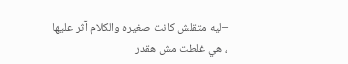–ليه متقلش كانت صغيره والكلام آثر عليها ، هي غلطت مش هقدر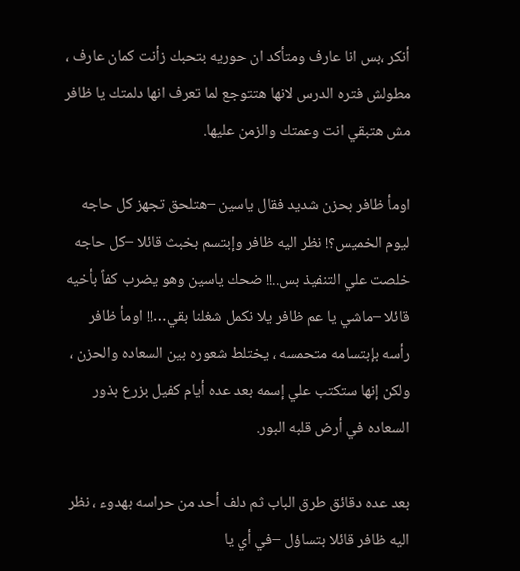أنكر ،بس انا عارف ومتأكد ان حوريه بتحبك زأنت كمان عارف ، مطولش فتره الدرس لانها هتتوجع لما تعرف انها دلمتك يا ظافر مش هتبقي انت وعمتك والزمن عليها.

اومأ ظافر بحزن شديد فقال ياسين –هتلحق تجهز كل حاجه ليوم الخميس؟! نظر اليه ظافر وإبتسم بخبث قائلا –كل حاجه خلصت علي التنفيذ بس..!! ضحك ياسين وهو يضرب كفاً بأخيه قائلا –ماشي يا عم ظافر يلا نكمل شغلنا بقي…!! اومأ ظافر رأسه بإبتسامه متحمسه ، يختلط شعوره بين السعاده والحزن ، ولكن إنها ستكتب علي إسمه بعد عده أيام كفيل بزرع بذور السعاده في أرض قلبه البور.

بعد عده دقائق طرق الباب ثم دلف أحد من حراسه بهدوء ، نظر اليه ظافر قائلا بتساؤل –في أي يا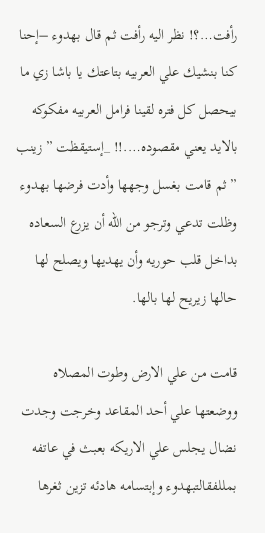رأفت…؟! نظر اليه رأفت ثم قال بهدوء –إحنا كنا بنشيك علي العربيه بتاعتك يا باشا زي ما بيحصل كل فتره لقينا فرامل العربيه مفكوكه بالايد يعني مقصوده….!! _إستيقظت ” زينب ” ثم قامت بغسل وجهها وأدت فرضها بهدوء وظلت تدعي وترجو من الله أن يزرع السعاده بداخل قلب حوريه وأن يهديها ويصلح لها حالها زيريح لها بالها.

قامت من علي الارض وطوت المصلاه ووضعتها علي أحد المقاعد وخرجت وجدت نضال يجلس علي الاريكه بعبث في عاتفه بمللفقالتبهدوء وإبتسامه هادئه تزين ثغرها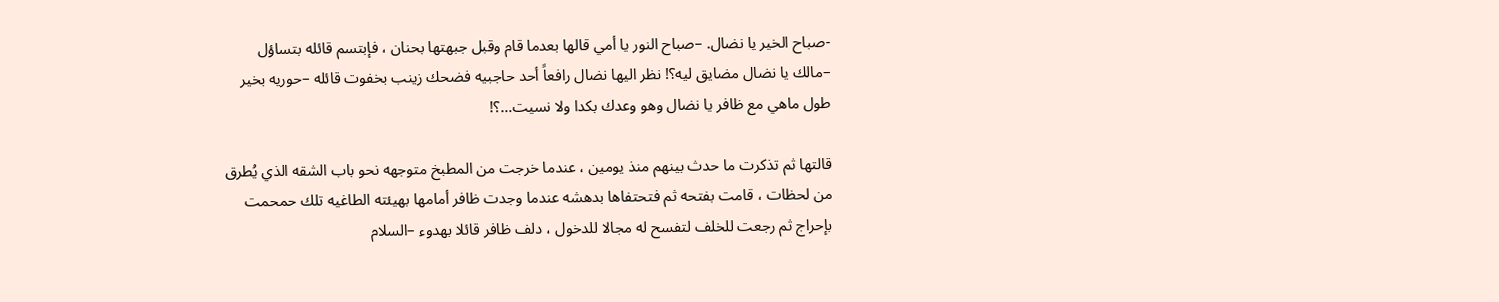-صباح الخير يا نضال. –صباح النور يا أمي قالها بعدما قام وقبل جبهتها بحنان ، فإبتسم قائله بتساؤل –مالك يا نضال مضايق ليه؟! نظر اليها نضال رافعاً أحد حاجبيه فضحك زينب بخفوت قائله –حوريه بخير طول ماهي مع ظافر يا نضال وهو وعدك بكدا ولا نسيت…؟!

قالتها ثم تذكرت ما حدث بينهم منذ يومين ، عندما خرجت من المطبخ متوجهه نحو باب الشقه الذي يُطرق من لحظات ، قامت بفتحه ثم فتحتفاها بدهشه عندما وجدت ظافر أمامها بهيئته الطاغيه تلك حمحمت بإحراج ثم رجعت للخلف لتفسح له مجالا للدخول ، دلف ظافر قائلا بهدوء –السلام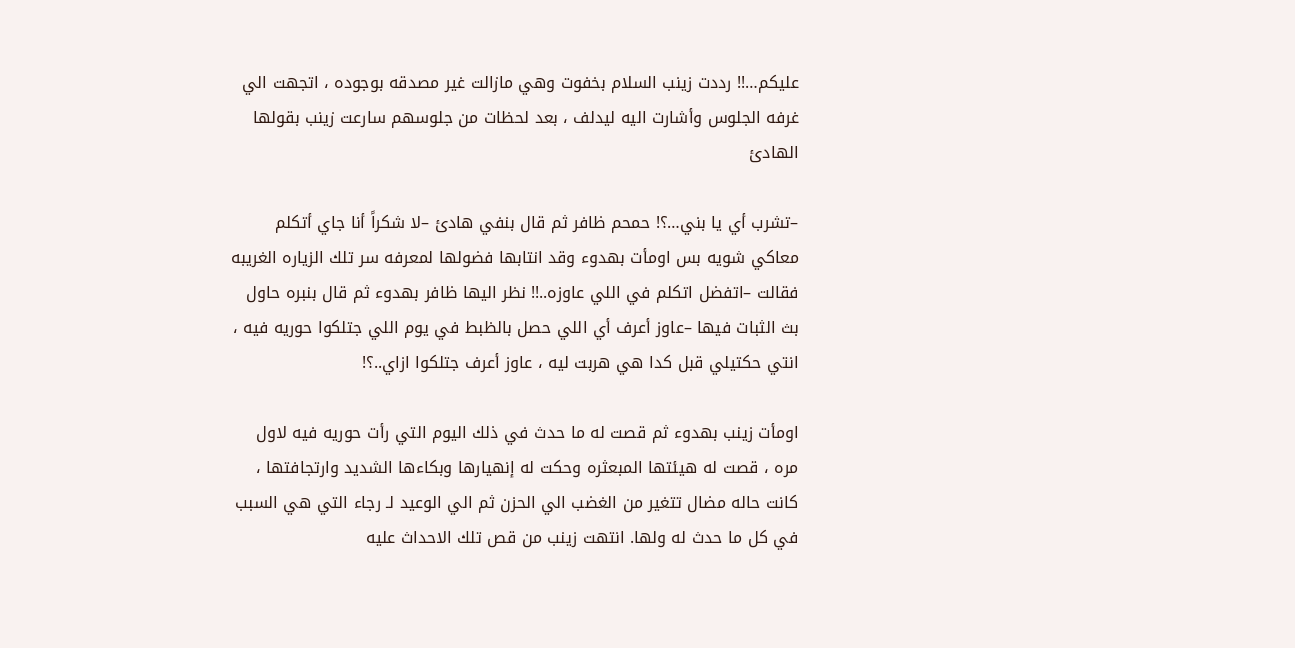عليكم…!! رددت زينب السلام بخفوت وهي مازالت غير مصدقه بوجوده ، اتجهت الي غرفه الجلوس وأشارت اليه ليدلف ، بعد لحظات من جلوسهم سارعت زينب بقولها الهادئ

–تشرب أي يا بني…؟! حمحم ظافر ثم قال بنفي هادئ –لا شكراً أنا جاي أتكلم معاكي شويه بس اومأت بهدوء وقد انتابها فضولها لمعرفه سر تلك الزياره الغريبه فقالت –اتفضل اتكلم في اللي عاوزه..!! نظر اليها ظافر بهدوء ثم قال بنبره حاول بث الثبات فيها –عاوز أعرف أي اللي حصل بالظبط في يوم اللي جتلكوا حوريه فيه ، انتي حكتيلي قبل كدا هي هربت ليه ، عاوز أعرف جتلكوا ازاي..؟!

اومأت زينب بهدوء ثم قصت له ما حدث في ذلك اليوم التي رأت حوريه فيه لاول مره ، قصت له هيئتها المبعثره وحكت له إنهيارها وبكاءها الشديد وارتجافتها ، كانت حاله مضال تتغير من الغضب الي الحزن ثم الي الوعيد لـ رجاء التي هي السبب في كل ما حدث له ولها. انتهت زينب من قص تلك الاحداث عليه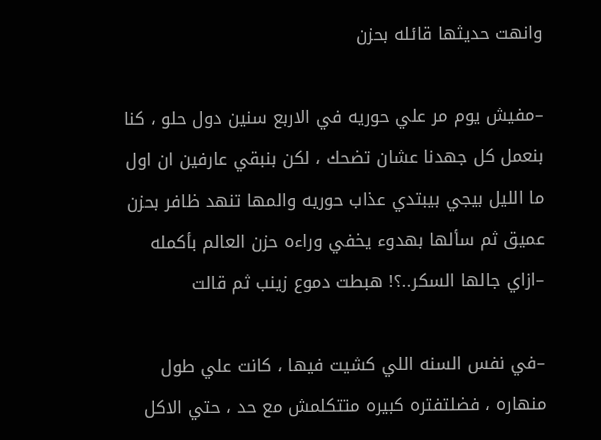وانهت حديثها قائله بحزن

–مفيش يوم مر علي حوريه في الاربع سنين دول حلو ، كنا بنعمل كل جهدنا عشان تضحك ، لكن بنبقي عارفين ان اول ما الليل بيجي بيبتدي عذاب حوريه والمها تنهد ظافر بحزن عميق ثم سألها بهدوء يخفي وراءه حزن العالم بأكمله –ازاي جالها السكر..؟! هبطت دموع زينب ثم قالت

–في نفس السنه اللي كشيت فيها ، كانت علي طول منهاره ، فضلتفتره كبيره متتكلمش مع حد ، حتي الاكل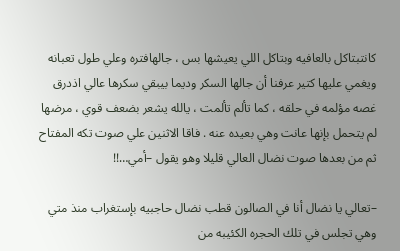كانتبتاكل بالعافيه وبتاكل اللي يعيشها بس ، جالهافتره وعلي طول تعبانه ويغمي عليها كتير عرفنا أن جالها السكر وديما بيبقي سكرها عالي اذدرق غصه مؤلمه في حلقه ، كما تألم تألمت ، يالله يشعر بضعف قوي ، مرضها لم يتحمل بإنها عانت وهي بعيده عنه . فاقا الاثنين علي صوت تكه المفتاح ثم من بعدها صوت نضال العالي قليلا وهو يقول –أمي…!!

–تعالي يا نضال أنا في الصالون قطب نضال حاجبيه بإستغراب منذ متي وهي تجلس في تلك الحجره الكئيبه من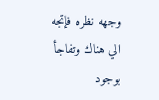وجهه نظره فإتجه الي هناك وتفاجأ بوجود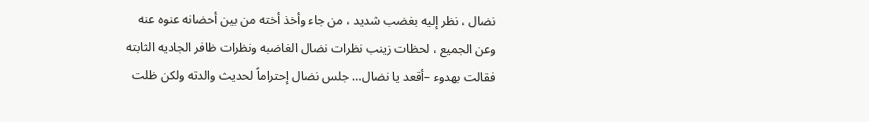نضال ، نظر إليه بغضب شديد ، من جاء وأخذ أخته من بين أحضانه عنوه عنه وعن الجميع ، لحظات زينب نظرات نضال الغاضبه ونظرات ظافر الجاديه الثابته فقالت بهدوء –أقعد يا نضال… جلس نضال إحتراماً لحديث والدته ولكن ظلت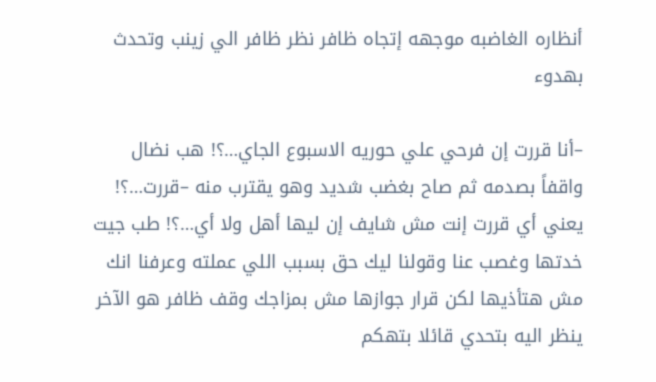أنظاره الغاضبه موجهه إتجاه ظافر نظر ظافر الي زينب وتحدث بهدوء

–أنا قررت إن فرحي علي حوريه الاسبوع الجاي…؟! هب نضال واقفاً بصدمه ثم صاح بغضب شديد وهو يقترب منه –قررت…؟! يعني أي قررت إنت مش شايف إن ليها أهل ولا أي…؟! طب جيت خدتها وغصب عنا وقولنا ليك حق بسبب اللي عملته وعرفنا انك مش هتأذيها لكن قرار جوازها مش بمزاجك وقف ظافر هو الآخر ينظر اليه بتحدي قائلا بتهكم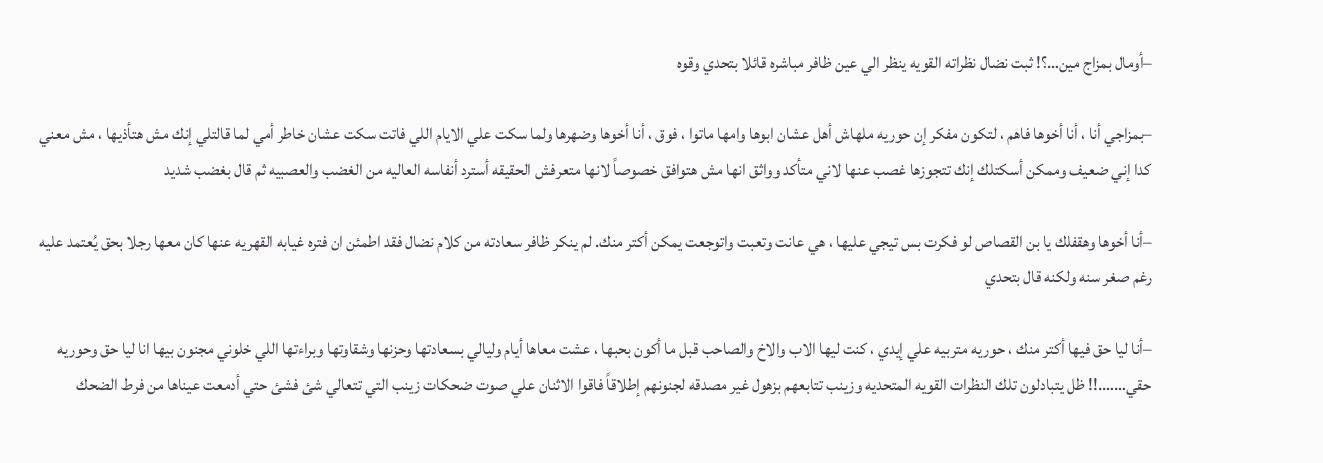–أومال بمزاج مين…؟! ثبت نضال نظراته القويه ينظر الي عين ظافر مباشره قائلا بتحدي وقوه

–بمزاجي أنا ، أنا أخوها فاهم ، لتكون مفكر إن حوريه ملهاش أهل عشان ابوها وامها ماتوا ، فوق ، أنا أخوها وضهرها ولما سكت علي الايام اللي فاتت سكت عشان خاطر أمي لما قالتلي إنك مش هتأذيها ، مش معني كدا إني ضعيف وممكن أسكتلك إنك تتجوزها غصب عنها لاني متأكد وواثق انها مش هتوافق خصوصاً لانها متعرفش الحقيقه أسترد أنفاسه العاليه من الغضب والعصبيه ثم قال بغضب شديد

–أنا أخوها وهقفلك يا بن القصاص لو فكرت بس تيجي عليها ، هي عانت وتعبت واتوجعت يمكن أكتر منك. لم ينكر ظافر سعادته من كلام نضال فقد اطمئن ان فتره غيابه القهريه عنها كان معها رجلا بحق يُعتمد عليه رغم صغر سنه ولكنه قال بتحدي

–أنا ليا حق فيها أكتر منك ، حوريه متربيه علي إيدي ، كنت ليها الاب والاخ والصاحب قبل ما أكون بحبها ، عشت معاها أيام وليالي بسعادتها وحزنها وشقاوتها وبراءتها اللي خلوني مجنون بيها انا ليا حق وحوريه حقي…….!! ظل يتبادلون تلك النظرات القويه المتحديه وزينب تتابعهم بزهول غير مصدقه لجنونهم إطلاقاً فاقوا الاثنان علي صوت ضحكات زينب التي تتعالي شئ فشئ حتي أدمعت عيناها من فرط الضحك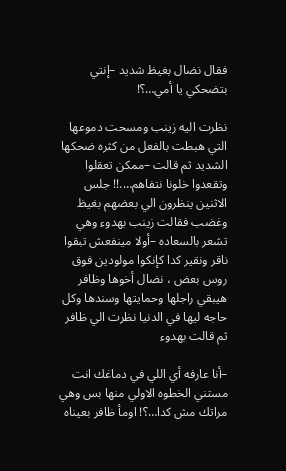فقال نضال بغيظ شديد –إنتي بتضحكي يا أمي…؟!

نظرت اليه زينب ومسحت دموعها التي هبطت بالفعل من كثره ضحكها الشديد ثم قالت –ممكن تعقلوا وتقعدوا خلونا نتفاهم….!! جلس الاثنين ينظرون الي بعضهم بغيظ وغضب فقالت زينب بهدوء وهي تشعر بالسعاده –أولا مينفعش تبقوا ناقر ونقير كدا كإنكوا مولودين فوق روس بعض ، نضال أخوها وظافر هيبقي راجلها وحمايتها وسندها وكل حاجه ليها في الدنيا نظرت الي ظافر ثم قالت بهدوء

–أنا عارفه أي اللي في دماغك انت مستني الخطوه الاولي منها بس وهي مراتك مش كدا…؟! اومأ ظافر بعيناه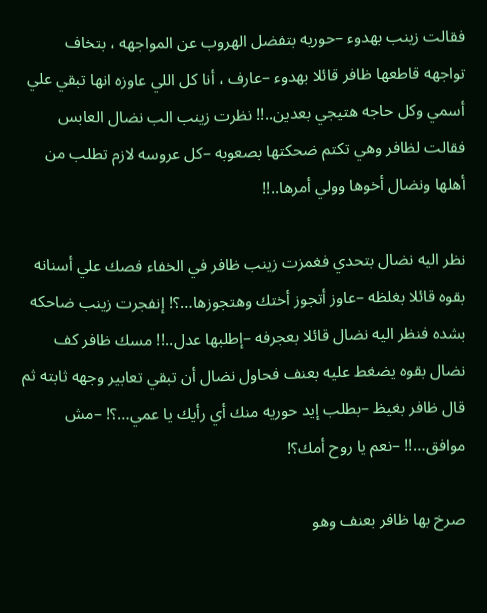فقالت زينب بهدوء –حوريه بتفضل الهروب عن المواجهه ، بتخاف تواجهه قاطعها ظافر قائلا بهدوء –عارف ، أنا كل اللي عاوزه انها تبقي علي أسمي وكل حاجه هتيجي بعدين..!! نظرت زينب الب نضال العابس فقالت لظافر وهي تكتم ضحكتها بصعوبه –كل عروسه لازم تطلب من أهلها ونضال أخوها وولي أمرها..!!

نظر اليه نضال بتحدي فغمزت زينب ظافر في الخفاء فصك علي أسنانه بقوه قائلا بغلظه –عاوز أتجوز أختك وهتجوزها…؟! إنفجرت زينب ضاحكه بشده فنظر اليه نضال قائلا بعجرفه –إطلبها عدل..!! مسك ظافر كف نضال بقوه يضغط عليه بعنف فحاول نضال أن تبقي تعابير وجهه ثابته ثم قال ظافر بغيظ –بطلب إيد حوريه منك أي رأيك يا عمي…؟! –مش موافق…!! –نعم يا روح أمك؟!

صرخ بها ظافر بعنف وهو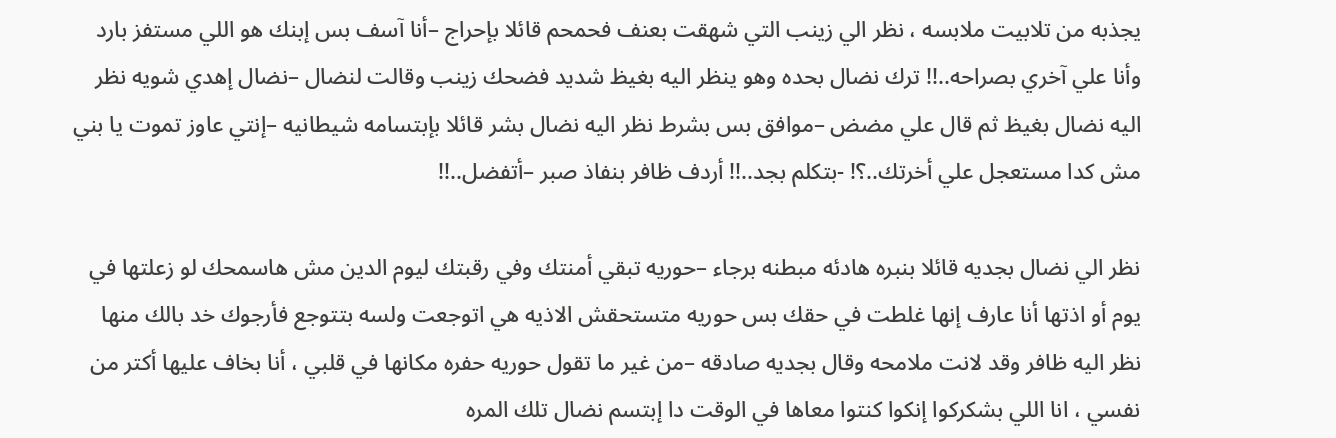يجذبه من تلابيت ملابسه ، نظر الي زينب التي شهقت بعنف فحمحم قائلا بإحراج –أنا آسف بس إبنك هو اللي مستفز بارد وأنا علي آخري بصراحه..!! ترك نضال بحده وهو ينظر اليه بغيظ شديد فضحك زينب وقالت لنضال –نضال إهدي شويه نظر اليه نضال بغيظ ثم قال علي مضض –موافق بس بشرط نظر اليه نضال بشر قائلا بإبتسامه شيطانيه –إنتي عاوز تموت يا بني مش كدا مستعجل علي أخرتك..؟! -بتكلم بجد..!! أردف ظافر بنفاذ صبر –أتفضل..!!

نظر الي نضال بجديه قائلا بنبره هادئه مبطنه برجاء –حوريه تبقي أمنتك وفي رقبتك ليوم الدين مش هاسمحك لو زعلتها في يوم أو اذتها أنا عارف إنها غلطت في حقك بس حوريه متستحقش الاذيه هي اتوجعت ولسه بتتوجع فأرجوك خد بالك منها نظر اليه ظافر وقد لانت ملامحه وقال بجديه صادقه –من غير ما تقول حوريه حفره مكانها في قلبي ، أنا بخاف عليها أكتر من نفسي ، انا اللي بشكركوا إنكوا كنتوا معاها في الوقت دا إبتسم نضال تلك المره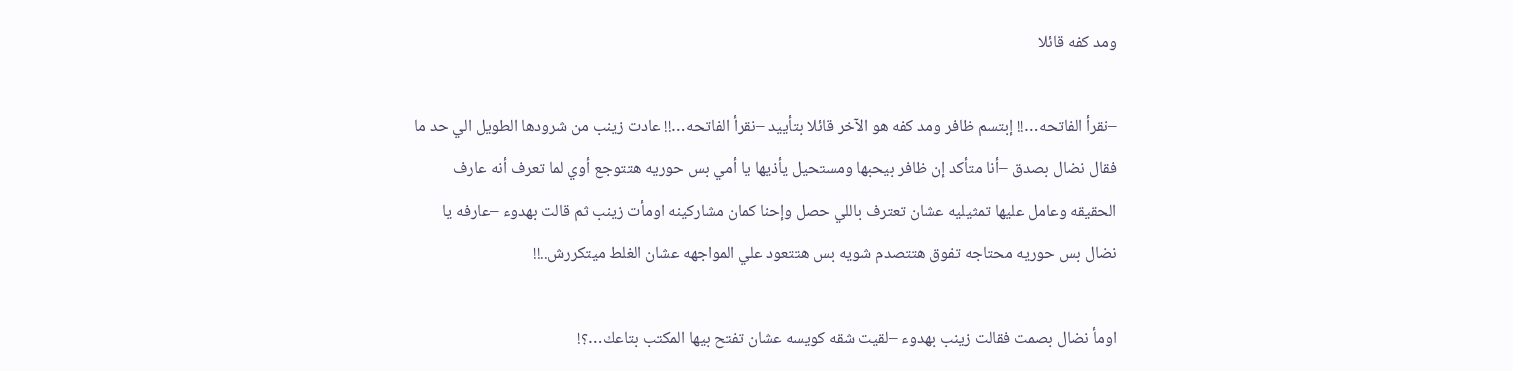ومد كفه قائلا

–نقرأ الفاتحه…!! إبتسم ظافر ومد كفه هو الآخر قائلا بتأييد –نقرأ الفاتحه…!! عادت زينب من شرودها الطويل الي حد ما فقال نضال بصدق –أنا متأكد إن ظافر بيحبها ومستحيل يأذيها يا أمي بس حوريه هتتوجع أوي لما تعرف أنه عارف الحقيقه وعامل عليها تمثيليه عشان تعترف باللي حصل وإحنا كمان مشاركينه اومأت زينب ثم قالت بهدوء –عارفه يا نضال بس حوريه محتاجه تفوق هتتصدم شويه بس هتتعود علي المواجهه عشان الغلط ميتكررش..!!

اومأ نضال بصمت فقالت زينب بهدوء –لقيت شقه كويسه عشان تفتح بيها المكتب بتاعك…؟!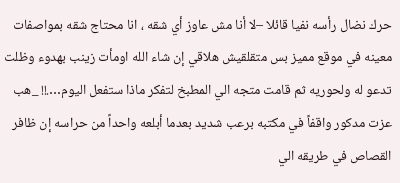حرك نضال رأسه نفيا قائلا –لا أنا مش عاوز أي شقه ، انا محتاج شقه بمواصفات معينه في موقع مميز بس متقلقيش هلاقي إن شاء الله اومأت زينب بهدوء وظلت تدعو له ولحوريه ثم قامت متجه الي المطبخ لتفكر ماذا ستفعل اليوم….!! _هب عزت مدكور واقفاً في مكتبه برعب شديد بعدما أبلعه واحداً من حراسه إن ظافر القصاص في طريقه الي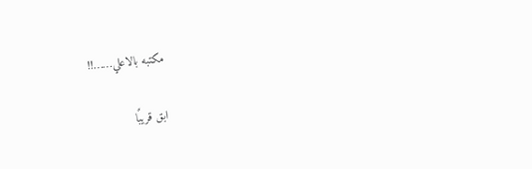مكتبه بالاعلي……!!

ابق قريبًا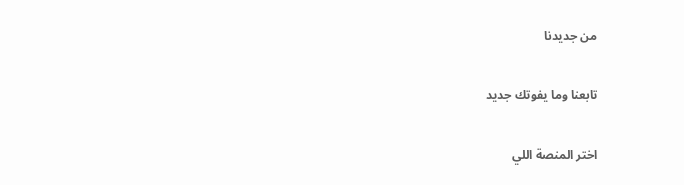من جديدنا

تابعنا وما يفوتك جديد

اختر المنصة اللي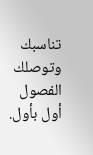تناسبك وتوصلك الفصول أول بأول.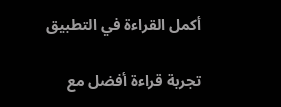أكمل القراءة في التطبيق

تجربة قراءة أفضل مع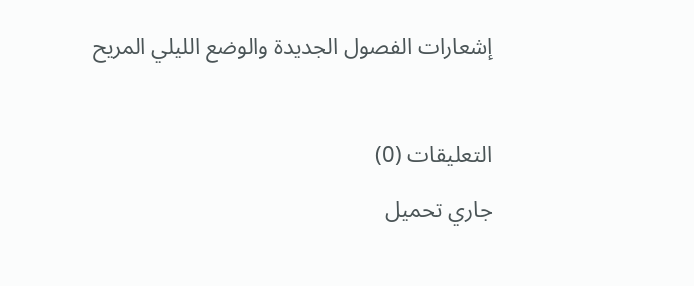إشعارات الفصول الجديدة والوضع الليلي المريح



التعليقات (0)

جاري تحميل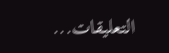التعليقات...